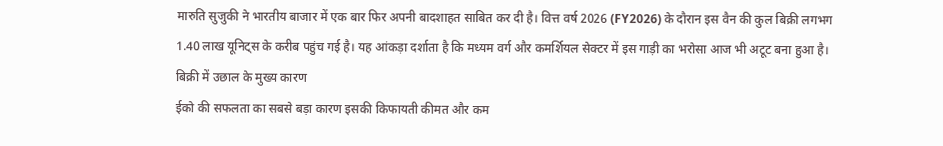मारुति सुजुकी ने भारतीय बाजार में एक बार फिर अपनी बादशाहत साबित कर दी है। वित्त वर्ष 2026 (FY2026) के दौरान इस वैन की कुल बिक्री लगभग 1.40 लाख यूनिट्स के करीब पहुंच गई है। यह आंकड़ा दर्शाता है कि मध्यम वर्ग और कमर्शियल सेक्टर में इस गाड़ी का भरोसा आज भी अटूट बना हुआ है।
बिक्री में उछाल के मुख्य कारण
ईको की सफलता का सबसे बड़ा कारण इसकी किफायती कीमत और कम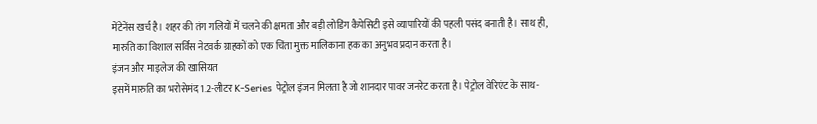मेंटेनेंस खर्च है। शहर की तंग गलियों में चलने की क्षमता और बड़ी लोडिंग कैपेसिटी इसे व्यापारियों की पहली पसंद बनाती है। साथ ही, मारुति का विशाल सर्विस नेटवर्क ग्राहकों को एक चिंता मुक्त मालिकाना हक का अनुभव प्रदान करता है।
इंजन और माइलेज की खासियत
इसमें मारुति का भरोसेमंद 1.2-लीटर K-Series पेट्रोल इंजन मिलता है जो शानदार पावर जनरेट करता है। पेट्रोल वेरिएंट के साथ-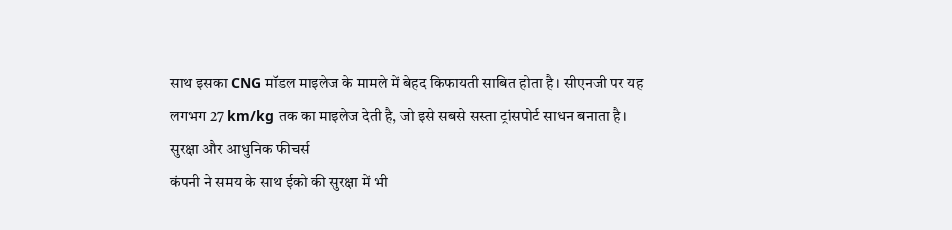साथ इसका CNG मॉडल माइलेज के मामले में बेहद किफायती साबित होता है। सीएनजी पर यह लगभग 27 km/kg तक का माइलेज देती है, जो इसे सबसे सस्ता ट्रांसपोर्ट साधन बनाता है।
सुरक्षा और आधुनिक फीचर्स
कंपनी ने समय के साथ ईको की सुरक्षा में भी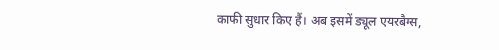काफी सुधार किए हैं। अब इसमें ड्यूल एयरबैग्स,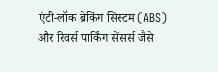एंटी-लॉक ब्रेकिंग सिस्टम (ABS) और रिवर्स पार्किंग सेंसर्स जैसे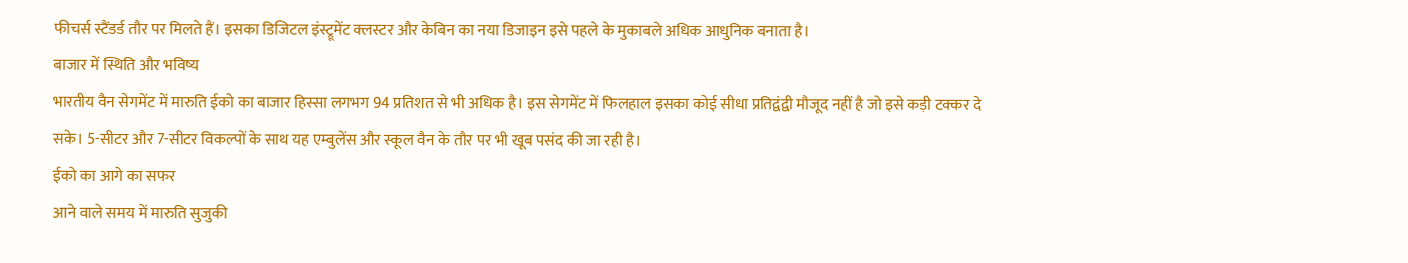फीचर्स स्टैंडर्ड तौर पर मिलते हैं। इसका डिजिटल इंस्ट्रूमेंट क्लस्टर और केबिन का नया डिजाइन इसे पहले के मुकाबले अधिक आधुनिक बनाता है।
बाजार में स्थिति और भविष्य
भारतीय वैन सेगमेंट में मारुति ईको का बाजार हिस्सा लगभग 94 प्रतिशत से भी अधिक है। इस सेगमेंट में फिलहाल इसका कोई सीधा प्रतिद्वंद्वी मौजूद नहीं है जो इसे कड़ी टक्कर दे सके। 5-सीटर और 7-सीटर विकल्पों के साथ यह एम्बुलेंस और स्कूल वैन के तौर पर भी खूब पसंद की जा रही है।
ईको का आगे का सफर
आने वाले समय में मारुति सुजुकी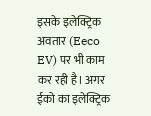इसके इलेक्ट्रिक अवतार (Eeco EV) पर भी काम कर रही है। अगर ईको का इलेक्ट्रिक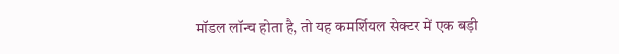मॉडल लॉन्च होता है, तो यह कमर्शियल सेक्टर में एक बड़ी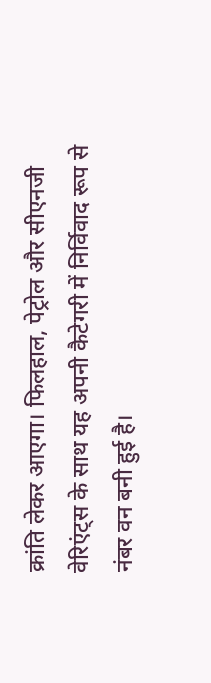क्रांति लेकर आएगा। फिलहाल, पेट्रोल और सीएनजी वेरिएंट्स के साथ यह अपनी कैटेगरी में निर्विवाद रूप से नंबर वन बनी हुई है।